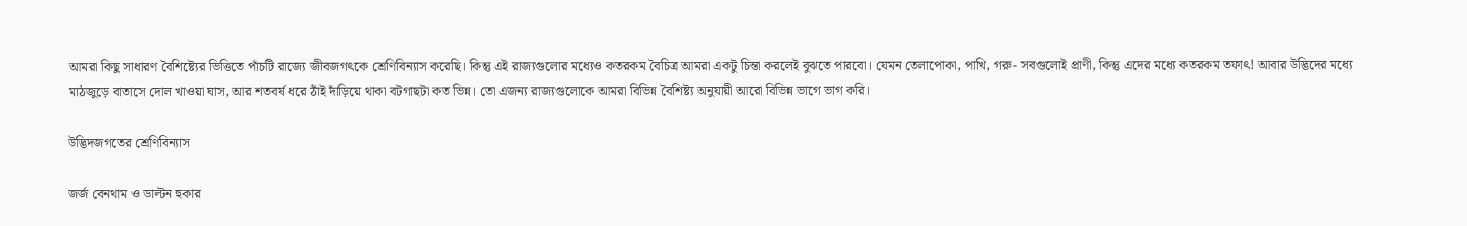আমরা কিছু সাধারণ বৈশিষ্ট্যের ভিত্তিতে পাঁচটি রাজ্যে জীবজগৎকে শ্রেণিবিন্যাস করেছি। কিন্তু এই রাজ্যগুলোর মধ্যেও কতরকম বৈচিত্র আমরা একটু চিন্তা করলেই বুঝতে পারবো। যেমন তেলাপোকা, পাখি, গরু- সবগুলোই প্রাণী, কিন্তু এদের মধ্যে কতরকম তফাৎ! আবার উদ্ভিদের মধ্যে মাঠজুড়ে বাতাসে দোল খাওয়া ঘাস, আর শতবর্ষ ধরে ঠাঁই দাঁড়িয়ে থাকা বটগাছটা কত ভিন্ন। তো এজন্য রাজ্যগুলোকে আমরা বিভিন্ন বৈশিষ্ট্য অনুযায়ী আরো বিভিন্ন ভাগে ভাগ করি।

উদ্ভিদজগতের শ্রেণিবিন্যাস

জর্জ বেনথাম ও ডাল্টন হুকার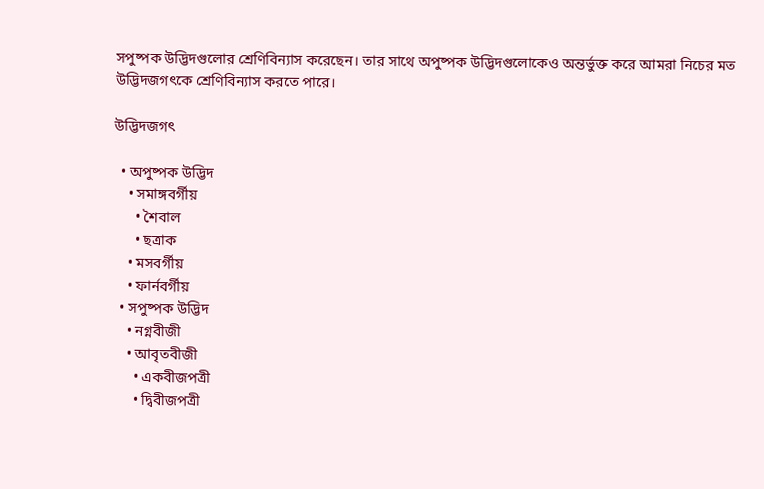সপুষ্পক উদ্ভিদগুলোর শ্রেণিবিন্যাস করেছেন। তার সাথে অপুষ্পক উদ্ভিদগুলোকেও অন্তর্ভুক্ত করে আমরা নিচের মত উদ্ভিদজগৎকে শ্রেণিবিন্যাস করতে পারে।

উদ্ভিদজগৎ

  • অপুষ্পক উদ্ভিদ
    • সমাঙ্গবর্গীয়
      • শৈবাল
      • ছত্রাক
    • মসবর্গীয়
    • ফার্নবর্গীয়
  • সপুষ্পক উদ্ভিদ
    • নগ্নবীজী
    • আবৃতবীজী
      • একবীজপত্রী
      • দ্বিবীজপত্রী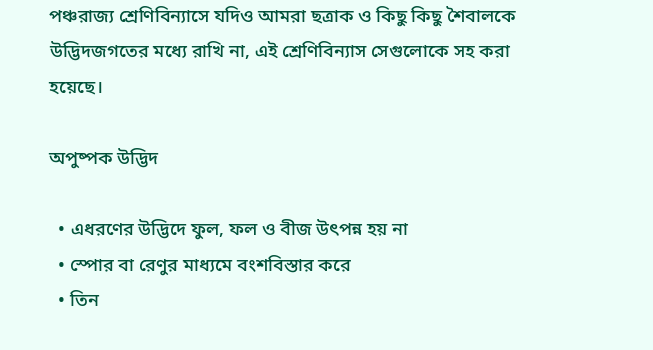পঞ্চরাজ্য শ্রেণিবিন্যাসে যদিও আমরা ছত্রাক ও কিছু কিছু শৈবালকে উদ্ভিদজগতের মধ্যে রাখি না, এই শ্রেণিবিন্যাস সেগুলোকে সহ করা হয়েছে।

অপুষ্পক উদ্ভিদ

  • এধরণের উদ্ভিদে ফুল, ফল ও বীজ উৎপন্ন হয় না
  • স্পোর বা রেণুর মাধ্যমে বংশবিস্তার করে
  • তিন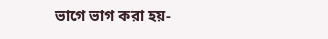ভাগে ভাগ করা হয়-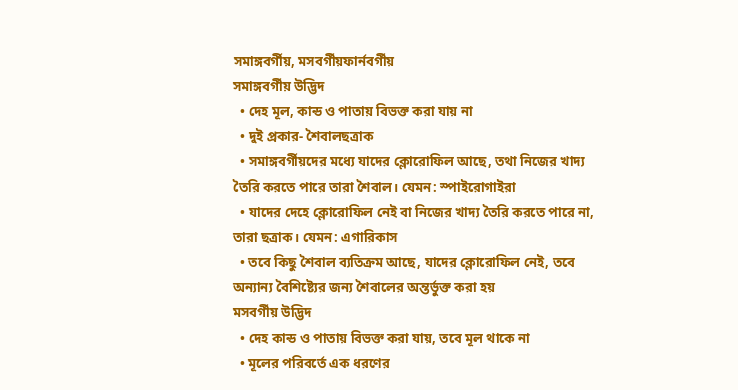সমাঙ্গবর্গীয়, মসবর্গীয়ফার্নবর্গীয়
সমাঙ্গবর্গীয় উদ্ভিদ
  • দেহ মূল, কান্ড ও পাতায় বিভক্ত করা যায় না
  • দুই প্রকার- শৈবালছত্রাক
  • সমাঙ্গবর্গীয়দের মধ্যে যাদের ক্লোরোফিল আছে, তথা নিজের খাদ্য তৈরি করতে পারে তারা শৈবাল। যেমন: স্পাইরোগাইরা
  • যাদের দেহে ক্লোরোফিল নেই বা নিজের খাদ্য তৈরি করতে পারে না, তারা ছত্রাক। যেমন: এগারিকাস
  • তবে কিছু শৈবাল ব্যতিক্রম আছে, যাদের ক্লোরোফিল নেই, তবে অন্যান্য বৈশিষ্ট্যের জন্য শৈবালের অন্তর্ভুক্ত করা হয়
মসবর্গীয় উদ্ভিদ
  • দেহ কান্ড ও পাতায় বিভক্ত করা যায়, তবে মূল থাকে না
  • মূলের পরিবর্তে এক ধরণের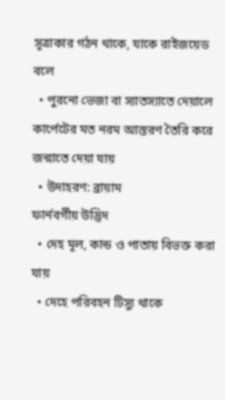সূত্রাকার গঠন থাকে, যাকে রাইজয়েড বলে
  • পুরনো ভেজা বা স্যাতস্যাতে দেয়ালে কার্পেটের মত নরম আস্তরণ তৈরি করে জন্মাতে দেয়া যায়
  • উদাহরণ: ব্রায়াম
ফার্নবর্গীয় উদ্ভিদ
  • দেহ মূল, কান্ড ও পাতায় বিভক্ত করা যায়
  • দেহে পরিবহন টিস্যু থাকে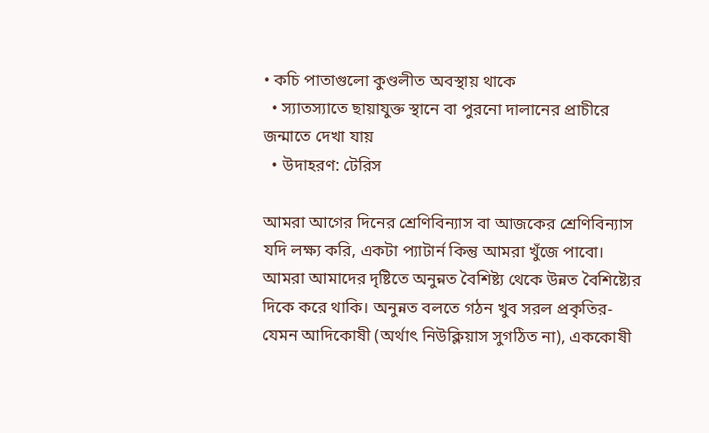• কচি পাতাগুলো কুণ্ডলীত অবস্থায় থাকে
  • স্যাতস্যাতে ছায়াযুক্ত স্থানে বা পুরনো দালানের প্রাচীরে জন্মাতে দেখা যায়
  • উদাহরণ: টেরিস

আমরা আগের দিনের শ্রেণিবিন্যাস বা আজকের শ্রেণিবিন্যাস যদি লক্ষ্য করি, একটা প্যাটার্ন কিন্তু আমরা খুঁজে পাবো। আমরা আমাদের দৃষ্টিতে অনুন্নত বৈশিষ্ট্য থেকে উন্নত বৈশিষ্ট্যের দিকে করে থাকি। অনুন্নত বলতে গঠন খুব সরল প্রকৃতির- যেমন আদিকোষী (অর্থাৎ নিউক্লিয়াস সুগঠিত না), এককোষী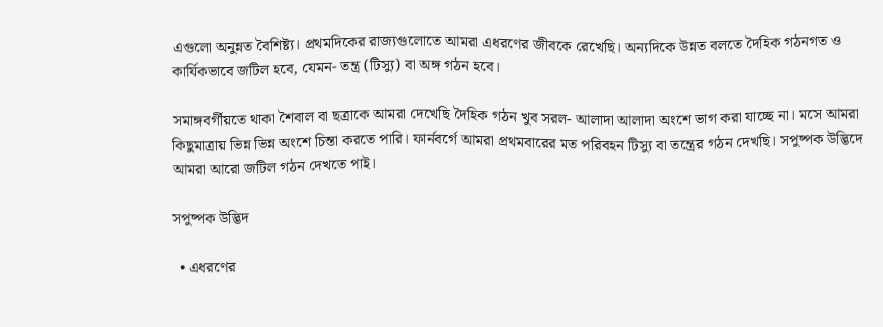এগুলো অনুন্নত বৈশিষ্ট্য। প্রথমদিকের রাজ্যগুলোতে আমরা এধরণের জীবকে রেখেছি। অন্যদিকে উন্নত বলতে দৈহিক গঠনগত ও কার্যিকভাবে জটিল হবে, যেমন- তন্ত্র (টিস্যু) বা অঙ্গ গঠন হবে।

সমাঙ্গবর্গীয়তে থাকা শৈবাল বা ছত্রাকে আমরা দেখেছি দৈহিক গঠন খুব সরল- আলাদা আলাদা অংশে ভাগ করা যাচ্ছে না। মসে আমরা কিছুমাত্রায় ভিন্ন ভিন্ন অংশে চিন্তা করতে পারি। ফার্নবর্গে আমরা প্রথমবারের মত পরিবহন টিস্যু বা তন্ত্রের গঠন দেখছি। সপুষ্পক উদ্ভিদে আমরা আরো জটিল গঠন দেখতে পাই।

সপুষ্পক উদ্ভিদ

  • এধরণের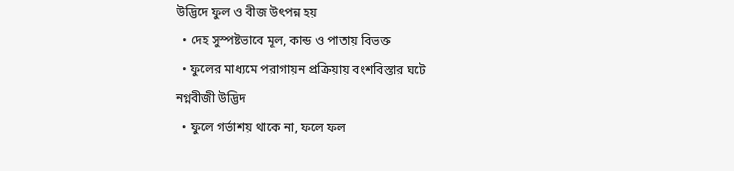উদ্ভিদে ফুল ও বীজ উৎপন্ন হয়
  • দেহ সুস্পষ্টভাবে মূল, কান্ড ও পাতায় বিভক্ত
  • ফুলের মাধ্যমে পরাগায়ন প্রক্রিয়ায় বংশবিস্তার ঘটে
নগ্নবীজী উদ্ভিদ
  • ফুলে গর্ভাশয় থাকে না, ফলে ফল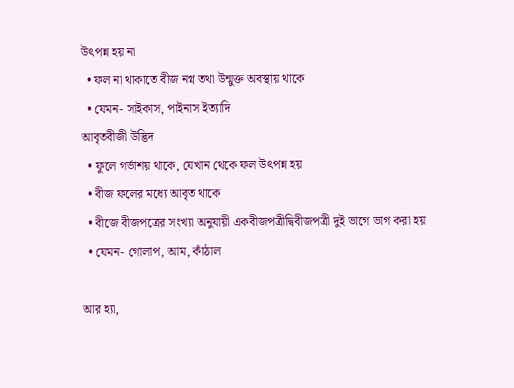উৎপন্ন হয় না
  • ফল না থাকাতে বীজ নগ্ন তথা উন্মুক্ত অবস্থায় থাকে
  • যেমন- সাইকাস, পাইনাস ইত্যাদি
আবৃতবীজী উদ্ভিদ
  • ফুলে গর্ভাশয় থাকে, যেখান থেকে ফল উৎপন্ন হয়
  • বীজ ফলের মধ্যে আবৃত থাকে
  • বীজে বীজপত্রের সংখ্যা অনুযায়ী একবীজপত্রীদ্বিবীজপত্রী দুই ভাগে ভাগ করা হয়
  • যেমন- গোলাপ, আম, কাঁঠাল

আর হ্যা,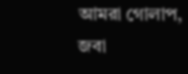আমরা গোলাপ, জবা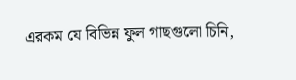এরকম যে বিভিন্ন ফুল গাছগুলো চিনি,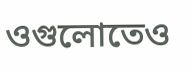ওগুলোতেও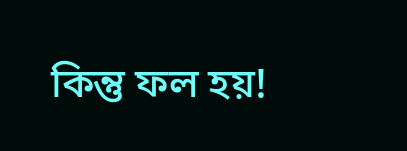কিন্তু ফল হয়!